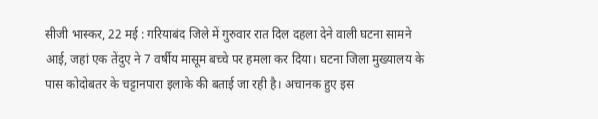सीजी भास्कर, 22 मई : गरियाबंद जिले में गुरुवार रात दिल दहला देने वाली घटना सामने आई, जहां एक तेंदुए ने 7 वर्षीय मासूम बच्चे पर हमला कर दिया। घटना जिला मुख्यालय के पास कोदोबतर के चट्टानपारा इलाके की बताई जा रही है। अचानक हुए इस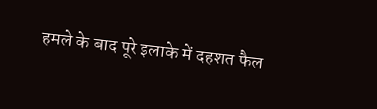हमले के बाद पूरे इलाके में दहशत फैल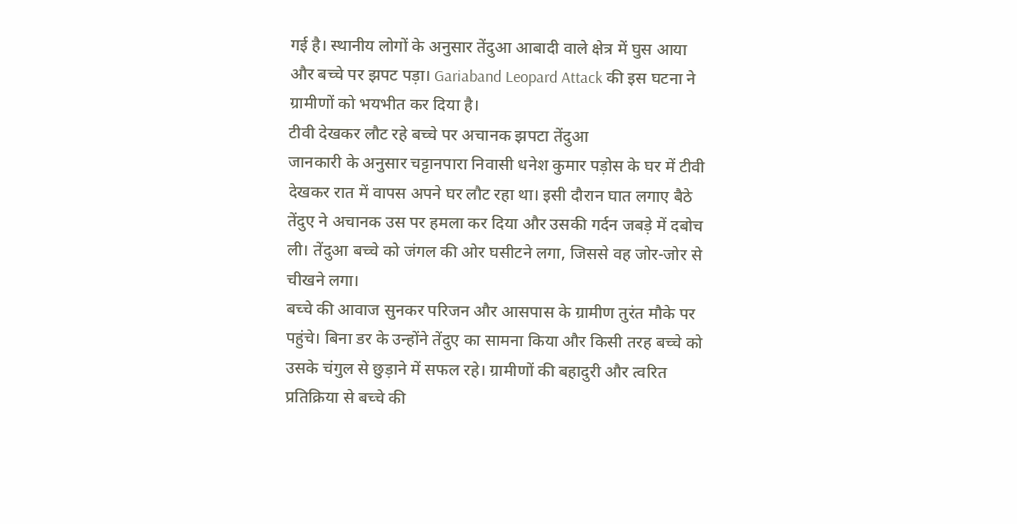गई है। स्थानीय लोगों के अनुसार तेंदुआ आबादी वाले क्षेत्र में घुस आया और बच्चे पर झपट पड़ा। Gariaband Leopard Attack की इस घटना ने ग्रामीणों को भयभीत कर दिया है।
टीवी देखकर लौट रहे बच्चे पर अचानक झपटा तेंदुआ
जानकारी के अनुसार चट्टानपारा निवासी धनेश कुमार पड़ोस के घर में टीवी देखकर रात में वापस अपने घर लौट रहा था। इसी दौरान घात लगाए बैठे तेंदुए ने अचानक उस पर हमला कर दिया और उसकी गर्दन जबड़े में दबोच ली। तेंदुआ बच्चे को जंगल की ओर घसीटने लगा, जिससे वह जोर-जोर से चीखने लगा।
बच्चे की आवाज सुनकर परिजन और आसपास के ग्रामीण तुरंत मौके पर पहुंचे। बिना डर के उन्होंने तेंदुए का सामना किया और किसी तरह बच्चे को उसके चंगुल से छुड़ाने में सफल रहे। ग्रामीणों की बहादुरी और त्वरित प्रतिक्रिया से बच्चे की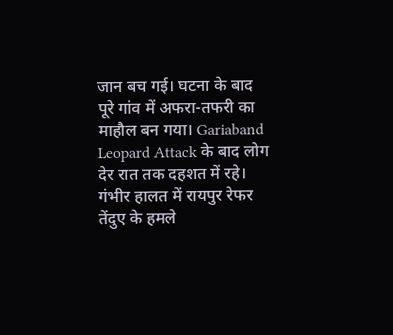जान बच गई। घटना के बाद पूरे गांव में अफरा-तफरी का माहौल बन गया। Gariaband Leopard Attack के बाद लोग देर रात तक दहशत में रहे।
गंभीर हालत में रायपुर रेफर
तेंदुए के हमले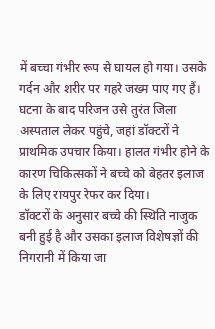में बच्चा गंभीर रूप से घायल हो गया। उसके गर्दन और शरीर पर गहरे जख्म पाए गए हैं। घटना के बाद परिजन उसे तुरंत जिला अस्पताल लेकर पहुंचे, जहां डॉक्टरों ने प्राथमिक उपचार किया। हालत गंभीर होने के कारण चिकित्सकों ने बच्चे को बेहतर इलाज के लिए रायपुर रेफर कर दिया।
डॉक्टरों के अनुसार बच्चे की स्थिति नाजुक बनी हुई है और उसका इलाज विशेषज्ञों की निगरानी में किया जा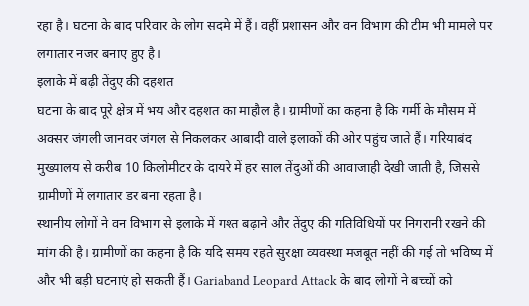रहा है। घटना के बाद परिवार के लोग सदमे में हैं। वहीं प्रशासन और वन विभाग की टीम भी मामले पर लगातार नजर बनाए हुए है।
इलाके में बढ़ी तेंदुए की दहशत
घटना के बाद पूरे क्षेत्र में भय और दहशत का माहौल है। ग्रामीणों का कहना है कि गर्मी के मौसम में अक्सर जंगली जानवर जंगल से निकलकर आबादी वाले इलाकों की ओर पहुंच जाते हैं। गरियाबंद मुख्यालय से करीब 10 किलोमीटर के दायरे में हर साल तेंदुओं की आवाजाही देखी जाती है, जिससे ग्रामीणों में लगातार डर बना रहता है।
स्थानीय लोगों ने वन विभाग से इलाके में गश्त बढ़ाने और तेंदुए की गतिविधियों पर निगरानी रखने की मांग की है। ग्रामीणों का कहना है कि यदि समय रहते सुरक्षा व्यवस्था मजबूत नहीं की गई तो भविष्य में और भी बड़ी घटनाएं हो सकती हैं। Gariaband Leopard Attack के बाद लोगों ने बच्चों को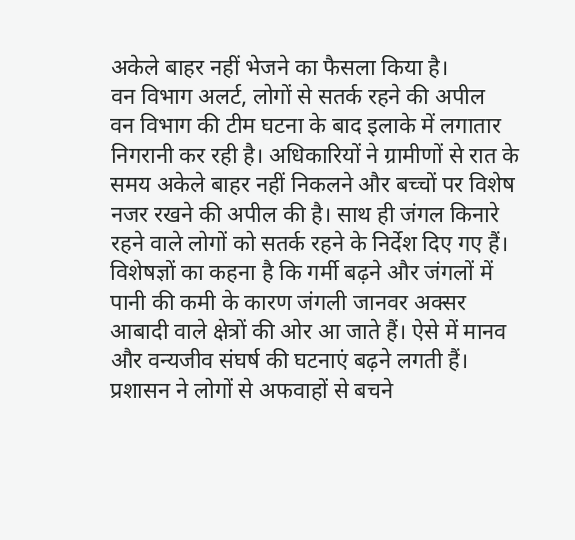अकेले बाहर नहीं भेजने का फैसला किया है।
वन विभाग अलर्ट, लोगों से सतर्क रहने की अपील
वन विभाग की टीम घटना के बाद इलाके में लगातार निगरानी कर रही है। अधिकारियों ने ग्रामीणों से रात के समय अकेले बाहर नहीं निकलने और बच्चों पर विशेष नजर रखने की अपील की है। साथ ही जंगल किनारे रहने वाले लोगों को सतर्क रहने के निर्देश दिए गए हैं।
विशेषज्ञों का कहना है कि गर्मी बढ़ने और जंगलों में पानी की कमी के कारण जंगली जानवर अक्सर आबादी वाले क्षेत्रों की ओर आ जाते हैं। ऐसे में मानव और वन्यजीव संघर्ष की घटनाएं बढ़ने लगती हैं। प्रशासन ने लोगों से अफवाहों से बचने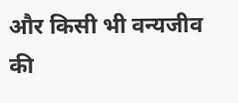और किसी भी वन्यजीव की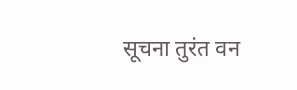सूचना तुरंत वन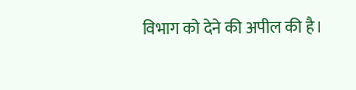विभाग को देने की अपील की है।